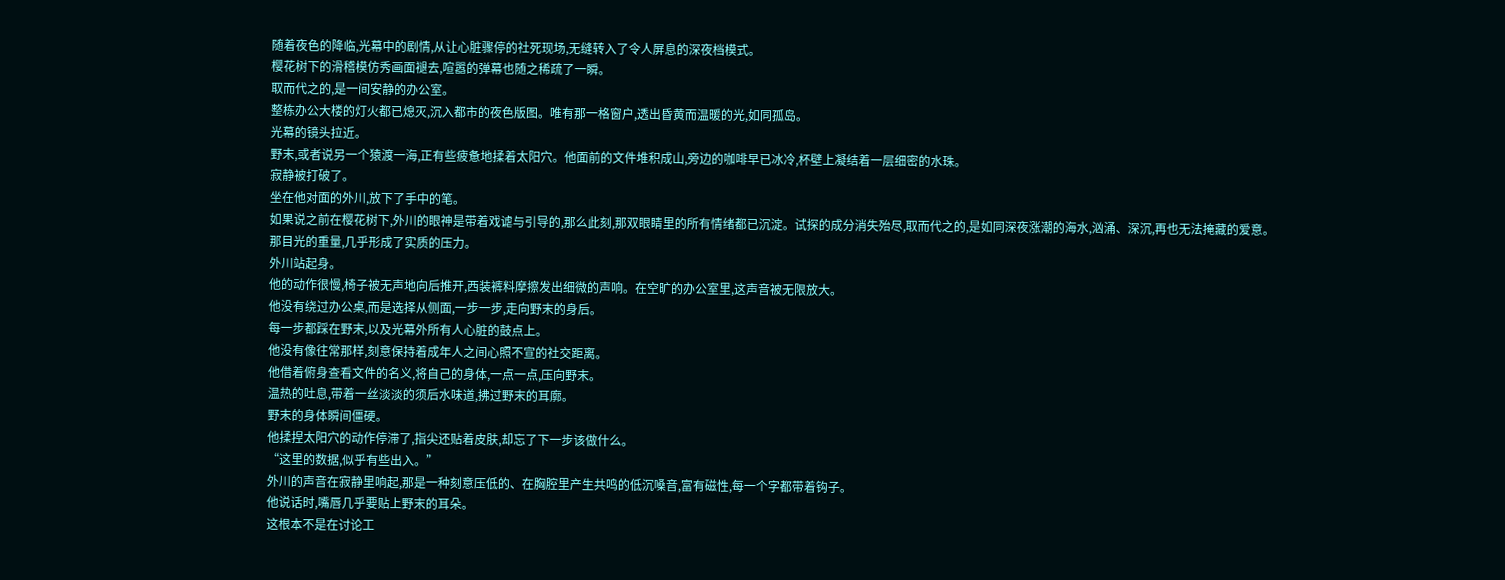随着夜色的降临,光幕中的剧情,从让心脏骤停的社死现场,无缝转入了令人屏息的深夜档模式。
樱花树下的滑稽模仿秀画面褪去,喧嚣的弹幕也随之稀疏了一瞬。
取而代之的,是一间安静的办公室。
整栋办公大楼的灯火都已熄灭,沉入都市的夜色版图。唯有那一格窗户,透出昏黄而温暖的光,如同孤岛。
光幕的镜头拉近。
野末,或者说另一个猿渡一海,正有些疲惫地揉着太阳穴。他面前的文件堆积成山,旁边的咖啡早已冰冷,杯壁上凝结着一层细密的水珠。
寂静被打破了。
坐在他对面的外川,放下了手中的笔。
如果说之前在樱花树下,外川的眼神是带着戏谑与引导的,那么此刻,那双眼睛里的所有情绪都已沉淀。试探的成分消失殆尽,取而代之的,是如同深夜涨潮的海水,汹涌、深沉,再也无法掩藏的爱意。
那目光的重量,几乎形成了实质的压力。
外川站起身。
他的动作很慢,椅子被无声地向后推开,西装裤料摩擦发出细微的声响。在空旷的办公室里,这声音被无限放大。
他没有绕过办公桌,而是选择从侧面,一步一步,走向野末的身后。
每一步都踩在野末,以及光幕外所有人心脏的鼓点上。
他没有像往常那样,刻意保持着成年人之间心照不宣的社交距离。
他借着俯身查看文件的名义,将自己的身体,一点一点,压向野末。
温热的吐息,带着一丝淡淡的须后水味道,拂过野末的耳廓。
野末的身体瞬间僵硬。
他揉捏太阳穴的动作停滞了,指尖还贴着皮肤,却忘了下一步该做什么。
“这里的数据,似乎有些出入。”
外川的声音在寂静里响起,那是一种刻意压低的、在胸腔里产生共鸣的低沉嗓音,富有磁性,每一个字都带着钩子。
他说话时,嘴唇几乎要贴上野末的耳朵。
这根本不是在讨论工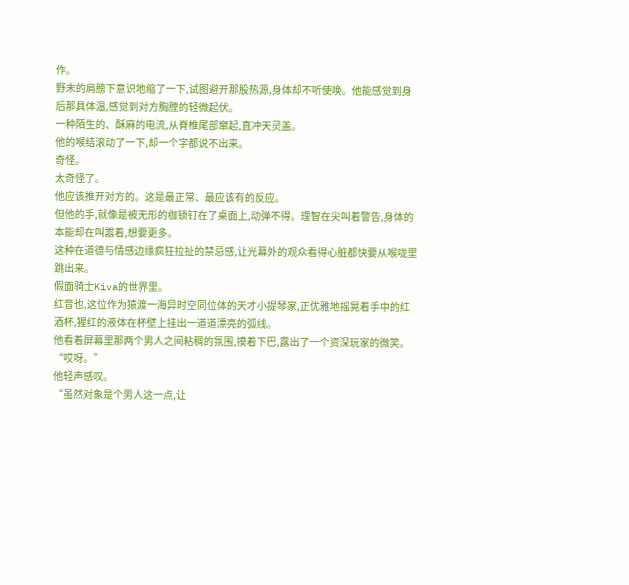作。
野末的肩膀下意识地缩了一下,试图避开那股热源,身体却不听使唤。他能感觉到身后那具体温,感觉到对方胸膛的轻微起伏。
一种陌生的、酥麻的电流,从脊椎尾部窜起,直冲天灵盖。
他的喉结滚动了一下,却一个字都说不出来。
奇怪。
太奇怪了。
他应该推开对方的。这是最正常、最应该有的反应。
但他的手,就像是被无形的枷锁钉在了桌面上,动弹不得。理智在尖叫着警告,身体的本能却在叫嚣着,想要更多。
这种在道德与情感边缘疯狂拉扯的禁忌感,让光幕外的观众看得心脏都快要从喉咙里跳出来。
假面骑士Kiva的世界里。
红音也,这位作为猿渡一海异时空同位体的天才小提琴家,正优雅地摇晃着手中的红酒杯,猩红的液体在杯壁上挂出一道道漂亮的弧线。
他看着屏幕里那两个男人之间粘稠的氛围,摸着下巴,露出了一个资深玩家的微笑。
“哎呀。”
他轻声感叹。
“虽然对象是个男人这一点,让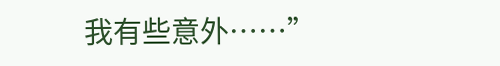我有些意外……”